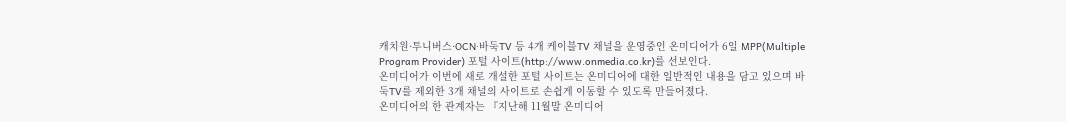캐치원·투니버스·OCN·바둑TV 등 4개 케이블TV 채널을 운영중인 온미디어가 6일 MPP(Multiple Program Provider) 포털 사이트(http://www.onmedia.co.kr)를 선보인다.
온미디어가 이번에 새로 개설한 포털 사이트는 온미디어에 대한 일반적인 내용을 담고 있으며 바둑TV를 제외한 3개 채널의 사이트로 손쉽게 이동할 수 있도록 만들어졌다.
온미디어의 한 관계자는 『지난해 11월말 온미디어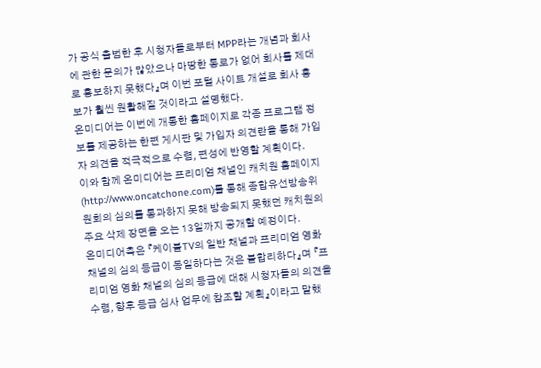가 공식 출범한 후 시청자들로부터 MPP라는 개념과 회사에 관한 문의가 많았으나 마땅한 통로가 없어 회사를 제대로 홍보하지 못했다』며 이번 포털 사이트 개설로 회사 홍보가 훨씬 원활해질 것이라고 설명했다.
온미디어는 이번에 개통한 홈페이지로 각종 프로그램 정보를 제공하는 한편 게시판 및 가입자 의견란을 통해 가입자 의견을 적극적으로 수렴, 편성에 반영할 계획이다.
이와 함께 온미디어는 프리미엄 채널인 캐치원 홈페이지(http://www.oncatchone.com)를 통해 종합유선방송위원회의 심의를 통과하지 못해 방송되지 못했던 캐치원의 주요 삭제 장면을 오는 13일까지 공개할 예정이다.
온미디어측은 『케이블TV의 일반 채널과 프리미엄 영화 채널의 심의 등급이 동일하다는 것은 불합리하다』며 『프리미엄 영화 채널의 심의 등급에 대해 시청자들의 의견을 수렴, 향후 등급 심사 업무에 참조할 계획』이라고 말했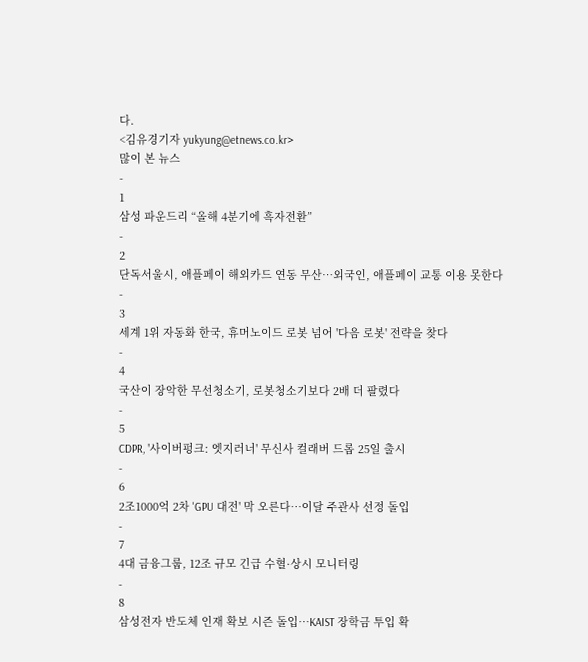다.
<김유경기자 yukyung@etnews.co.kr>
많이 본 뉴스
-
1
삼성 파운드리 “올해 4분기에 흑자전환”
-
2
단독서울시, 애플페이 해외카드 연동 무산…외국인, 애플페이 교통 이용 못한다
-
3
세계 1위 자동화 한국, 휴머노이드 로봇 넘어 '다음 로봇' 전략을 찾다
-
4
국산이 장악한 무선청소기, 로봇청소기보다 2배 더 팔렸다
-
5
CDPR, '사이버펑크: 엣지러너' 무신사 컬래버 드롭 25일 출시
-
6
2조1000억 2차 'GPU 대전' 막 오른다…이달 주관사 선정 돌입
-
7
4대 금융그룹, 12조 규모 긴급 수혈·상시 모니터링
-
8
삼성전자 반도체 인재 확보 시즌 돌입…KAIST 장학금 투입 확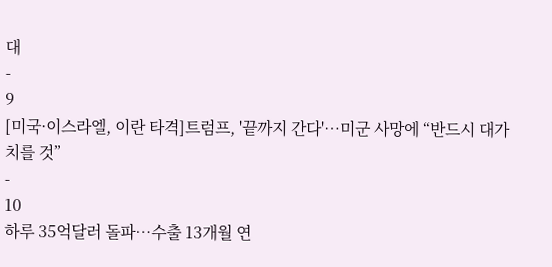대
-
9
[미국·이스라엘, 이란 타격]트럼프, '끝까지 간다'…미군 사망에 “반드시 대가 치를 것”
-
10
하루 35억달러 돌파…수출 13개월 연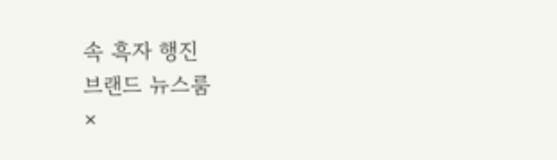속 흑자 행진
브랜드 뉴스룸
×